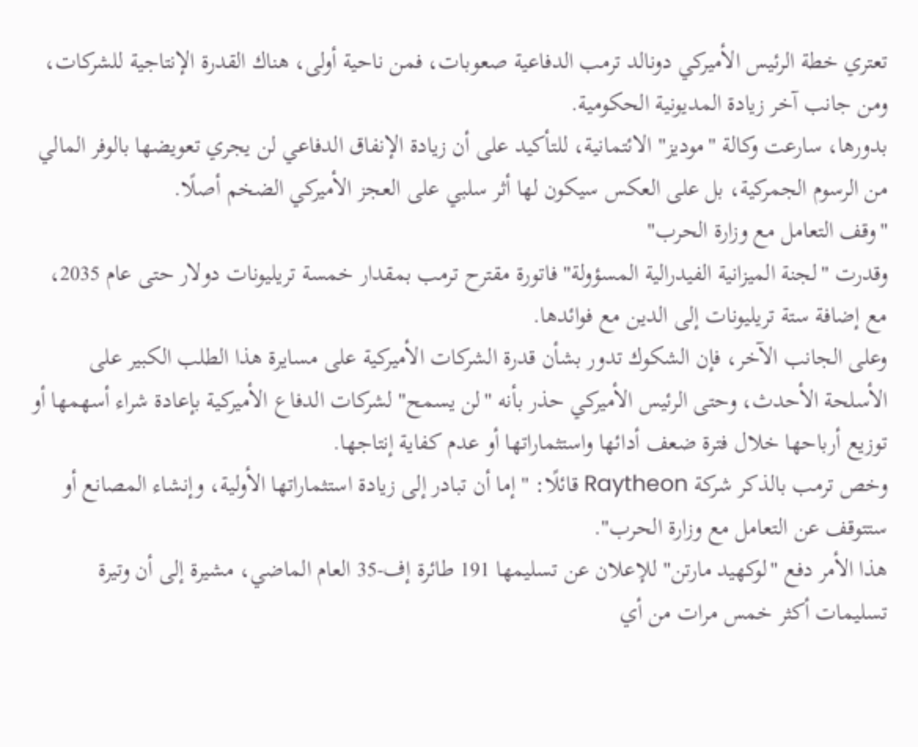تعتري خطة الرئيس الأميركي دونالد ترمب الدفاعية صعوبات، فمن ناحية أولى، هناك القدرة الإنتاجية للشركات، ومن جانب آخر زيادة المديونية الحكومية.
بدورها، سارعت وكالة "موديز" الائتمانية، للتأكيد على أن زيادة الإنفاق الدفاعي لن يجري تعويضها بالوفر المالي من الرسوم الجمركية، بل على العكس سيكون لها أثر سلبي على العجز الأميركي الضخم أصلًا.
"وقف التعامل مع وزارة الحرب"
وقدرت "لجنة الميزانية الفيدرالية المسؤولة" فاتورة مقترح ترمب بمقدار خمسة تريليونات دولار حتى عام 2035، مع إضافة ستة تريليونات إلى الدين مع فوائدها.
وعلى الجانب الآخر، فإن الشكوك تدور بشأن قدرة الشركات الأميركية على مسايرة هذا الطلب الكبير على الأسلحة الأحدث، وحتى الرئيس الأميركي حذر بأنه "لن يسمح" لشركات الدفاع الأميركية بإعادة شراء أسهمها أو توزيع أرباحها خلال فترة ضعف أدائها واستثماراتها أو عدم كفاية إنتاجها.
وخص ترمب بالذكر شركة Raytheon قائلًا: "إما أن تبادر إلى زيادة استثماراتها الأولية، وإنشاء المصانع أو ستتوقف عن التعامل مع وزارة الحرب".
هذا الأمر دفع "لوكهيد مارتن" للإعلان عن تسليمها 191 طائرة إف-35 العام الماضي، مشيرة إلى أن وتيرة تسليمات أكثر خمس مرات من أي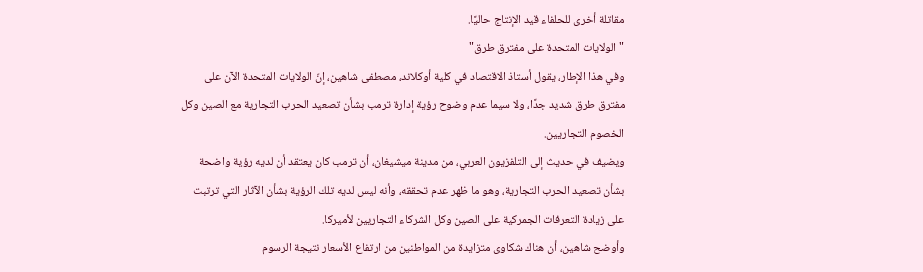مقاتلة أخرى للحلفاء قيد الإنتاج حاليًا.
"الولايات المتحدة على مفترق طرق"
وفي هذا الإطار، يقول أستاذ الاقتصاد في كلية أوكلاند، مصطفى شاهين، إنّ الولايات المتحدة الآن على مفترق طرق شديد جدًا، ولا سيما عدم وضوح رؤية إدارة ترمب بشأن تصعيد الحرب التجارية مع الصين وكل الخصوم التجاريين.
ويضيف في حديث إلى التلفزيون العربي، من مدينة ميشيغان، أن ترمب كان يعتقد أن لديه رؤية واضحة بشأن تصعيد الحرب التجارية، وهو ما ظهر عدم تحققه، وأنه ليس لديه تلك الرؤية بشأن الآثار التي ترتبت على زيادة التعرفات الجمركية على الصين وكل الشركاء التجاريين لأميركا.
وأوضح شاهين، أن هناك شكاوى متزايدة من المواطنين من ارتفاع الأسعار نتيجة الرسوم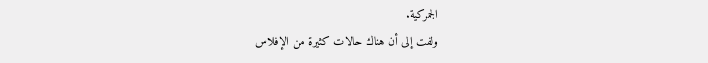الجمركية.
ولفت إلى أن هناك حالات كثيرة من الإفلاس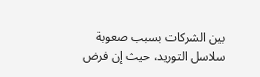بين الشركات بسبب صعوبة سلاسل التوريد، حيث إن فرض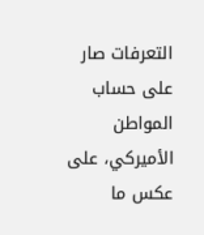التعرفات صار على حساب المواطن الأميركي، على عكس ما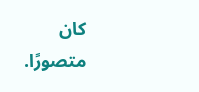كان متصورًا.